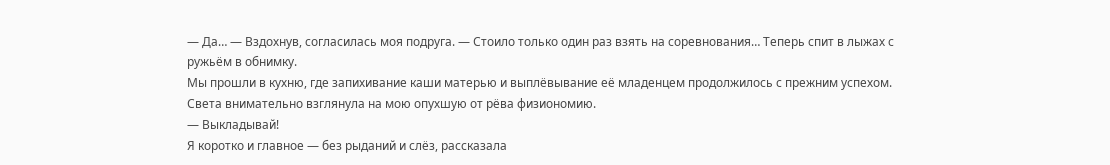— Да… — Вздохнув, согласилась моя подруга. — Стоило только один раз взять на соревнования… Теперь спит в лыжах с ружьём в обнимку.
Мы прошли в кухню, где запихивание каши матерью и выплёвывание её младенцем продолжилось с прежним успехом. Света внимательно взглянула на мою опухшую от рёва физиономию.
— Выкладывай!
Я коротко и главное — без рыданий и слёз, рассказала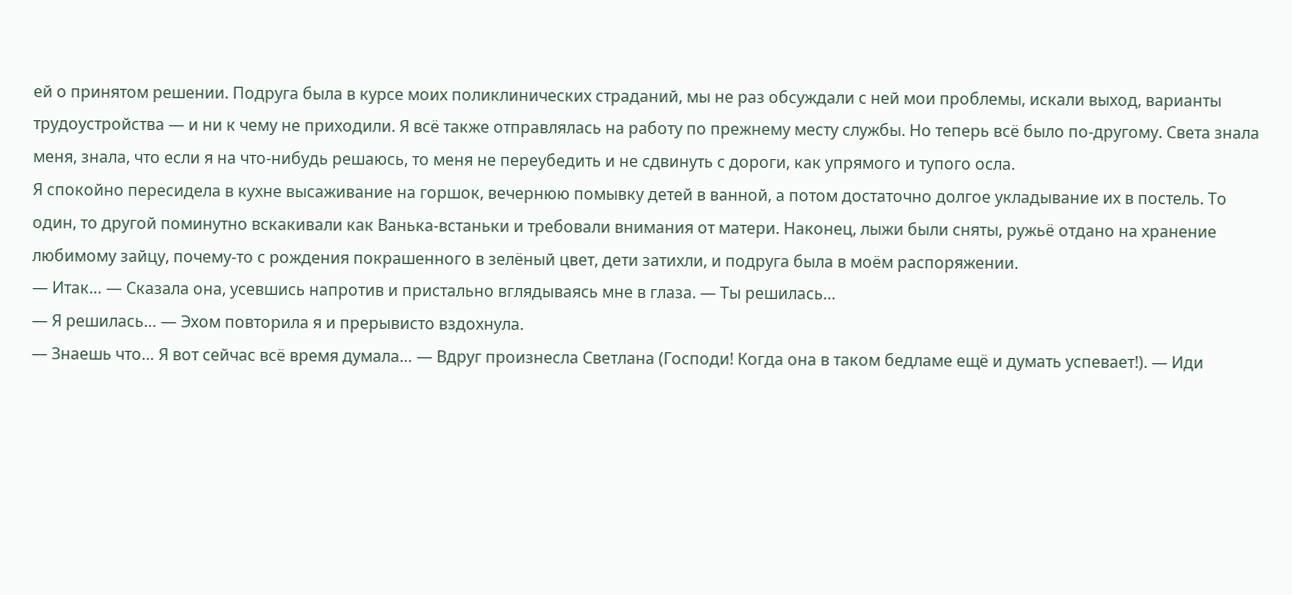ей о принятом решении. Подруга была в курсе моих поликлинических страданий, мы не раз обсуждали с ней мои проблемы, искали выход, варианты трудоустройства — и ни к чему не приходили. Я всё также отправлялась на работу по прежнему месту службы. Но теперь всё было по-другому. Света знала меня, знала, что если я на что-нибудь решаюсь, то меня не переубедить и не сдвинуть с дороги, как упрямого и тупого осла.
Я спокойно пересидела в кухне высаживание на горшок, вечернюю помывку детей в ванной, а потом достаточно долгое укладывание их в постель. То один, то другой поминутно вскакивали как Ванька-встаньки и требовали внимания от матери. Наконец, лыжи были сняты, ружьё отдано на хранение любимому зайцу, почему-то с рождения покрашенного в зелёный цвет, дети затихли, и подруга была в моём распоряжении.
— Итак… — Сказала она, усевшись напротив и пристально вглядываясь мне в глаза. — Ты решилась…
— Я решилась… — Эхом повторила я и прерывисто вздохнула.
— Знаешь что… Я вот сейчас всё время думала… — Вдруг произнесла Светлана (Господи! Когда она в таком бедламе ещё и думать успевает!). — Иди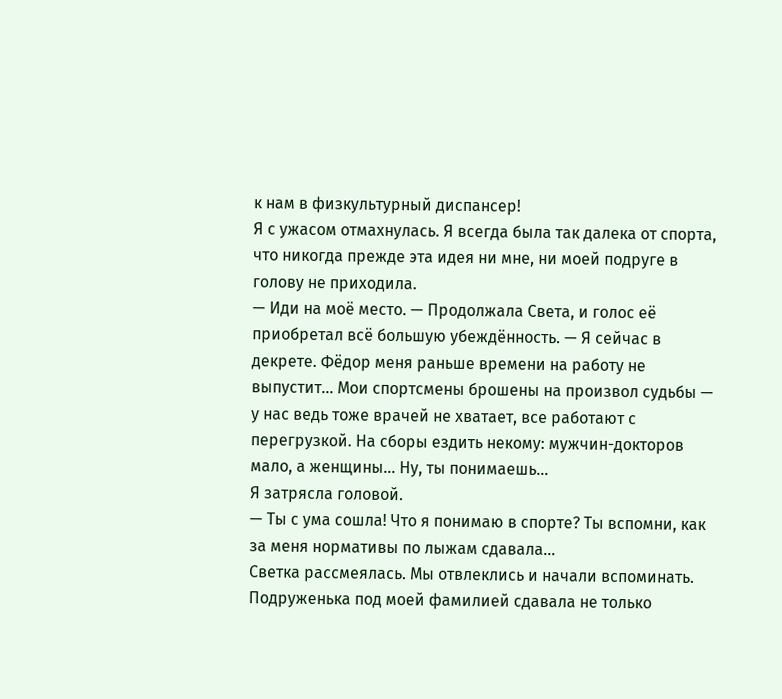к нам в физкультурный диспансер!
Я с ужасом отмахнулась. Я всегда была так далека от спорта, что никогда прежде эта идея ни мне, ни моей подруге в голову не приходила.
— Иди на моё место. — Продолжала Света, и голос её приобретал всё большую убеждённость. — Я сейчас в декрете. Фёдор меня раньше времени на работу не выпустит… Мои спортсмены брошены на произвол судьбы — у нас ведь тоже врачей не хватает, все работают с перегрузкой. На сборы ездить некому: мужчин-докторов мало, а женщины… Ну, ты понимаешь…
Я затрясла головой.
— Ты с ума сошла! Что я понимаю в спорте? Ты вспомни, как за меня нормативы по лыжам сдавала…
Светка рассмеялась. Мы отвлеклись и начали вспоминать. Подруженька под моей фамилией сдавала не только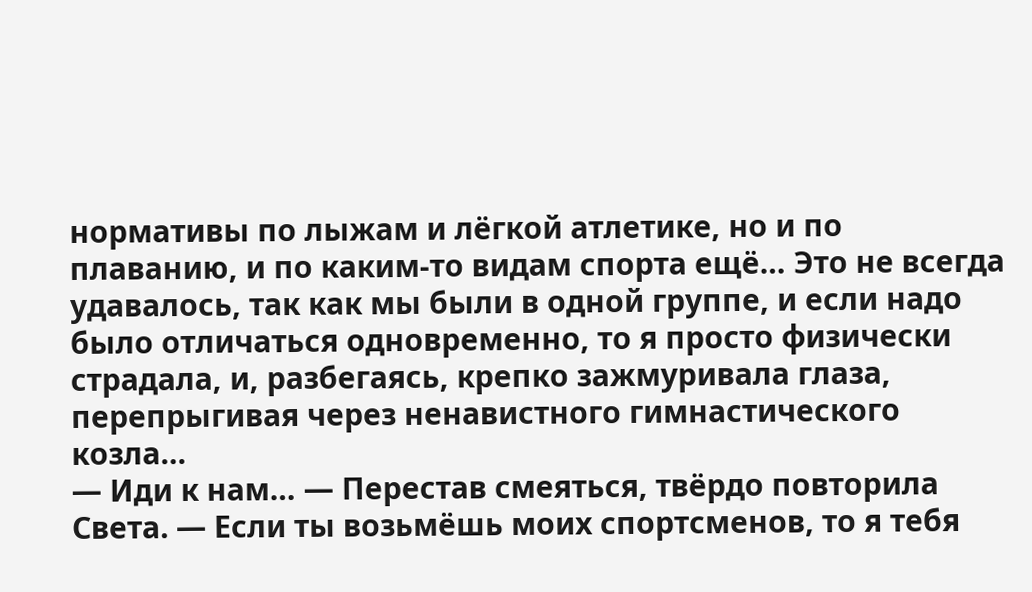нормативы по лыжам и лёгкой атлетике, но и по плаванию, и по каким-то видам спорта ещё… Это не всегда удавалось, так как мы были в одной группе, и если надо было отличаться одновременно, то я просто физически страдала, и, разбегаясь, крепко зажмуривала глаза, перепрыгивая через ненавистного гимнастического козла…
— Иди к нам… — Перестав смеяться, твёрдо повторила Света. — Если ты возьмёшь моих спортсменов, то я тебя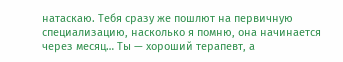натаскаю. Тебя сразу же пошлют на первичную специализацию, насколько я помню, она начинается через месяц… Ты — хороший терапевт, а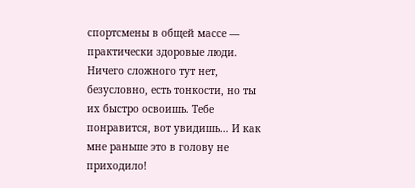спортсмены в общей массе — практически здоровые люди. Ничего сложного тут нет, безусловно, есть тонкости, но ты их быстро освоишь. Тебе понравится, вот увидишь… И как мне раньше это в голову не приходило!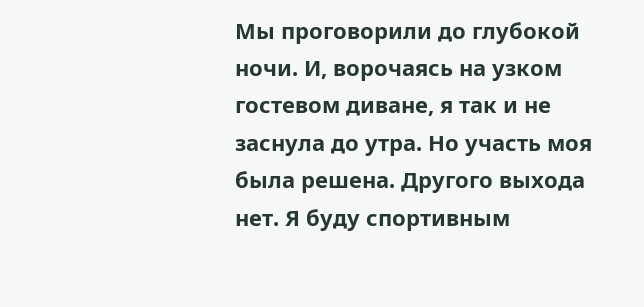Мы проговорили до глубокой ночи. И, ворочаясь на узком гостевом диване, я так и не заснула до утра. Но участь моя была решена. Другого выхода нет. Я буду спортивным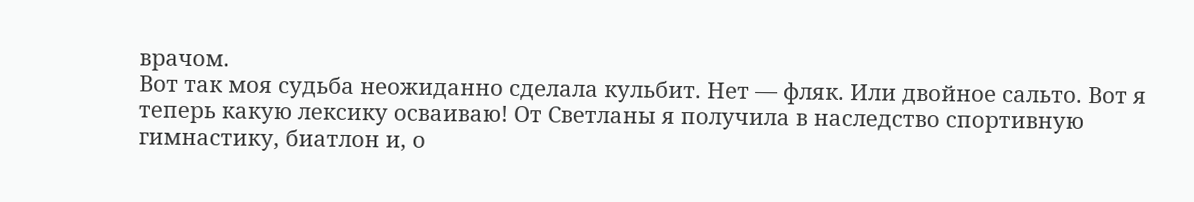врачом.
Вот так моя судьба неожиданно сделала кульбит. Нет — фляк. Или двойное сальто. Вот я теперь какую лексику осваиваю! От Светланы я получила в наследство спортивную гимнастику, биатлон и, о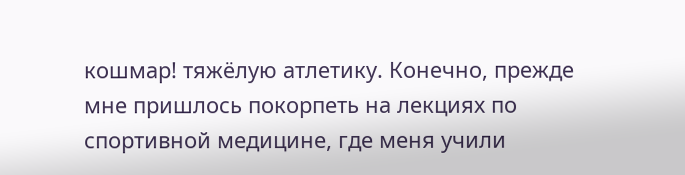кошмар! тяжёлую атлетику. Конечно, прежде мне пришлось покорпеть на лекциях по спортивной медицине, где меня учили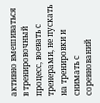активно вмешиваться в тренировочный процесс, воевать с тренерами, не пускать на тренировки и снимать с соревнований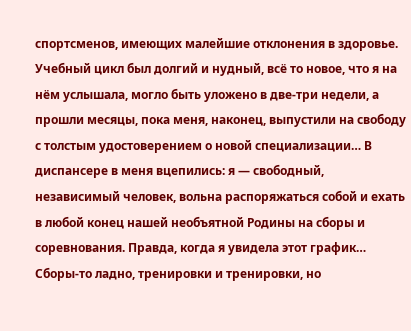спортсменов, имеющих малейшие отклонения в здоровье. Учебный цикл был долгий и нудный, всё то новое, что я на нём услышала, могло быть уложено в две-три недели, а прошли месяцы, пока меня, наконец, выпустили на свободу с толстым удостоверением о новой специализации… В диспансере в меня вцепились: я — свободный, независимый человек, вольна распоряжаться собой и ехать в любой конец нашей необъятной Родины на сборы и соревнования. Правда, когда я увидела этот график… Сборы-то ладно, тренировки и тренировки, но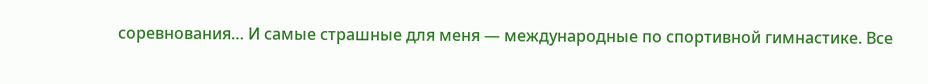соревнования… И самые страшные для меня — международные по спортивной гимнастике. Все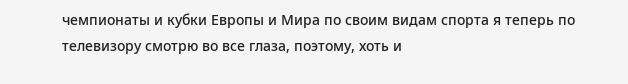чемпионаты и кубки Европы и Мира по своим видам спорта я теперь по телевизору смотрю во все глаза, поэтому, хоть и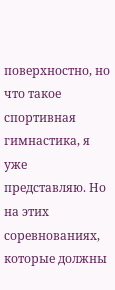поверхностно, но что такое спортивная гимнастика, я уже представляю. Но на этих соревнованиях, которые должны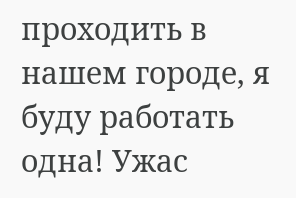проходить в нашем городе, я буду работать одна! Ужас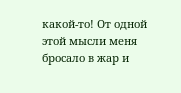какой-то! От одной этой мысли меня бросало в жар и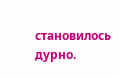становилось дурно.